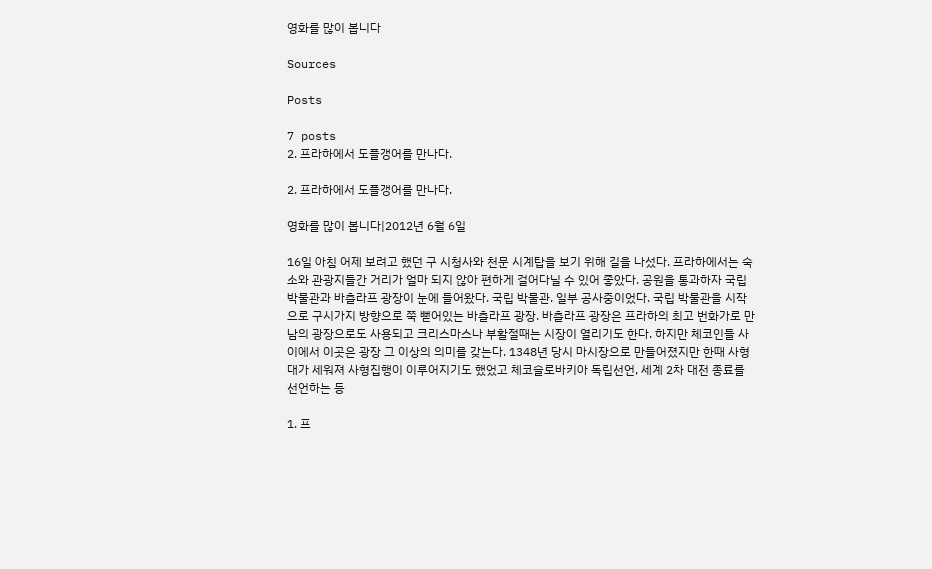영화를 많이 봅니다

Sources

Posts

7 posts
2. 프라하에서 도플갱어를 만나다.

2. 프라하에서 도플갱어를 만나다.

영화를 많이 봅니다|2012년 6월 6일

16일 아침 어제 보려고 했던 구 시청사와 천문 시계탑을 보기 위해 길을 나섰다. 프라하에서는 숙소와 관광지들간 거리가 얼마 되지 않아 편하게 걸어다닐 수 있어 좋았다. 공원을 통과하자 국립 박물관과 바츨라프 광장이 눈에 들어왔다. 국립 박물관. 일부 공사중이었다. 국립 박물관을 시작으로 구시가지 방향으로 쭉 뻗어있는 바츨라프 광장. 바츨라프 광장은 프라하의 최고 번화가로 만남의 광장으로도 사용되고 크리스마스나 부활절때는 시장이 열리기도 한다. 하지만 체코인들 사이에서 이곳은 광장 그 이상의 의미를 갖는다. 1348년 당시 마시장으로 만들어졌지만 한때 사형대가 세워져 사형집행이 이루어지기도 했었고 체코슬로바키아 독립선언, 세계 2차 대전 종료를 선언하는 등

1. 프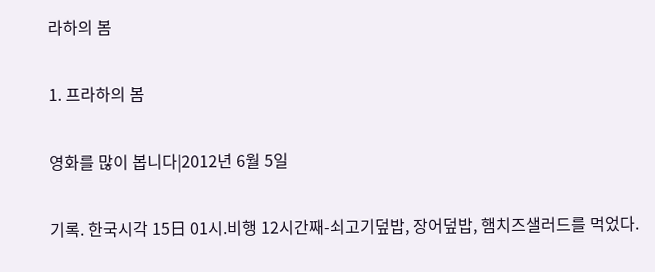라하의 봄

1. 프라하의 봄

영화를 많이 봅니다|2012년 6월 5일

기록. 한국시각 15日 01시.비행 12시간째-쇠고기덮밥, 장어덮밥, 햄치즈샐러드를 먹었다.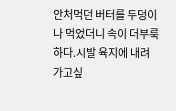안처먹던 버터를 두덩이나 먹었더니 속이 더부룩하다.시발 육지에 내려가고싶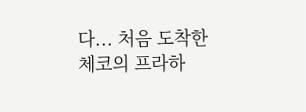다... 처음 도착한 체코의 프라하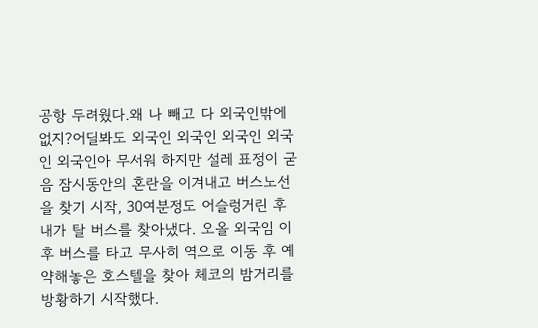공항 두려웠다.왜 나 빼고 다 외국인밖에 없지?어딜봐도 외국인 외국인 외국인 외국인 외국인아 무서워 하지만 설레 표정이 굳음 잠시동안의 혼란을 이겨내고 버스노선을 찾기 시작, 30여분정도 어슬렁거린 후 내가 탈 버스를 찾아냈다. 오올 외국임 이후 버스를 타고 무사히 역으로 이동 후 예약해놓은 호스텔을 찾아 체코의 밤거리를 방황하기 시작했다.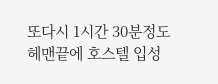또다시 1시간 30분정도 헤맨끝에 호스텔 입성